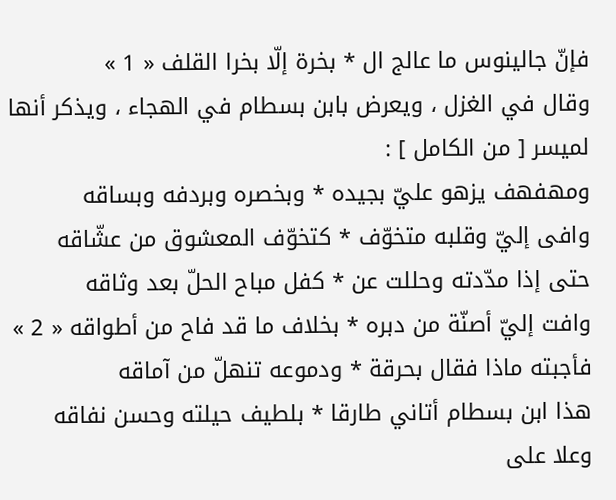فإنّ جالينوس ما عالج ال * بخرة إلّا بخرا القلف « 1 »
وقال في الغزل ، ويعرض بابن بسطام في الهجاء ، ويذكر أنها لميسر [ من الكامل ] :
ومهفهف يزهو عليّ بجيده * وبخصره وبردفه وبساقه
وافى إليّ وقلبه متخوّف * كتخوّف المعشوق من عشّاقه
حتى إذا مدّدته وحللت عن * كفل مباح الحلّ بعد وثاقه
وافت إليّ أصنّة من دبره * بخلاف ما قد فاح من أطواقه « 2 »
فأجبته ماذا فقال بحرقة * ودموعه تنهلّ من آماقه
هذا ابن بسطام أتاني طارقا * بلطيف حيلته وحسن نفاقه
وعلا على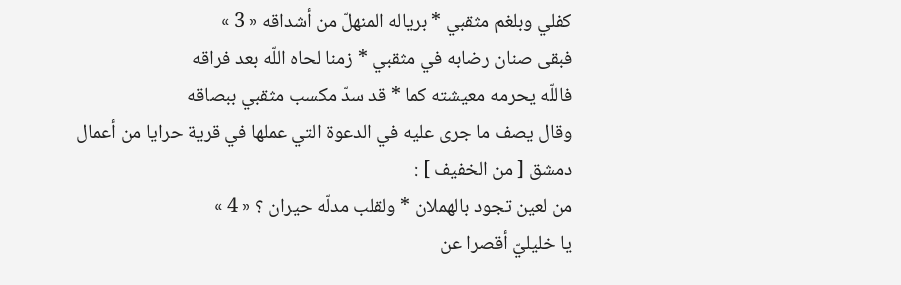كفلي وبلغم مثقبي * برياله المنهلّ من أشداقه « 3 »
فبقى صنان رضابه في مثقبي * زمنا لحاه اللّه بعد فراقه
فاللّه يحرمه معيشته كما * قد سدّ مكسب مثقبي ببصاقه
وقال يصف ما جرى عليه في الدعوة التي عملها في قرية حرايا من أعمال دمشق [ من الخفيف ] :
من لعين تجود بالهملان * ولقلب مدلّه حيران ؟ « 4 »
يا خليليّ أقصرا عن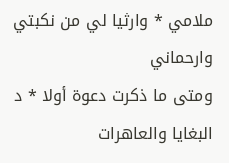ملامي * وارثيا لي من نكبتي وارحماني
ومتى ما ذكرت دعوة أولا * د البغايا والعاهرات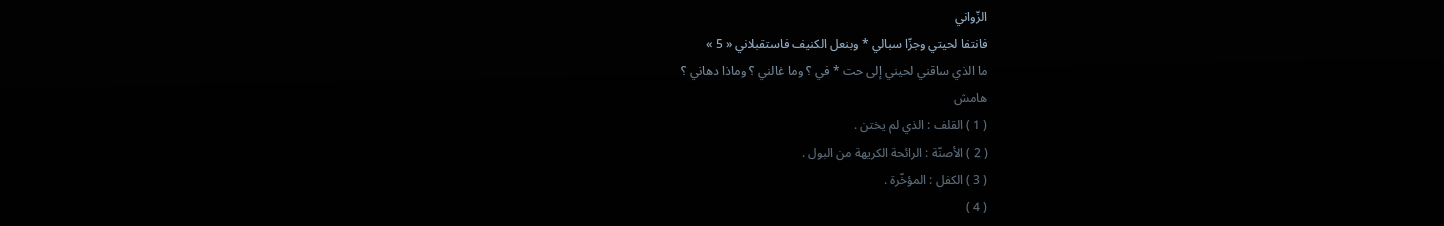الزّواني
فانتفا لحيتي وجزّا سبالي * وبنعل الكنيف فاستقبلاني « 5 »
ما الذي ساقني لحيني إلى حت * في ؟ وما غالني ؟ وماذا دهاني ؟
هامش
( 1 ) القلف : الذي لم يختن .
( 2 ) الأصنّة : الرائحة الكريهة من البول .
( 3 ) الكفل : المؤخّرة .
( 4 )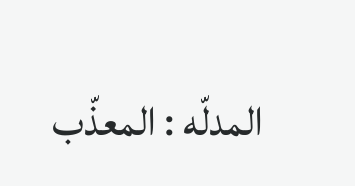المدلّه : المعذّب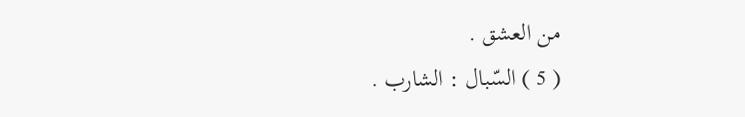من العشق .
( 5 ) السّبال : الشارب .